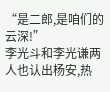“是二郎,是咱们的云深!”
李光斗和李光谦两人也认出杨安,热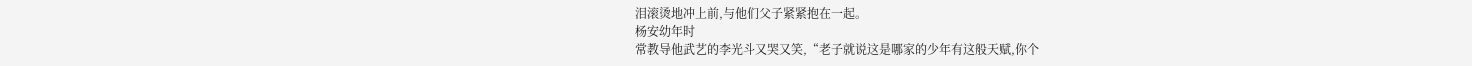泪滚烫地冲上前,与他们父子紧紧抱在一起。
杨安幼年时
常教导他武艺的李光斗又哭又笑,“老子就说这是哪家的少年有这般天赋,你个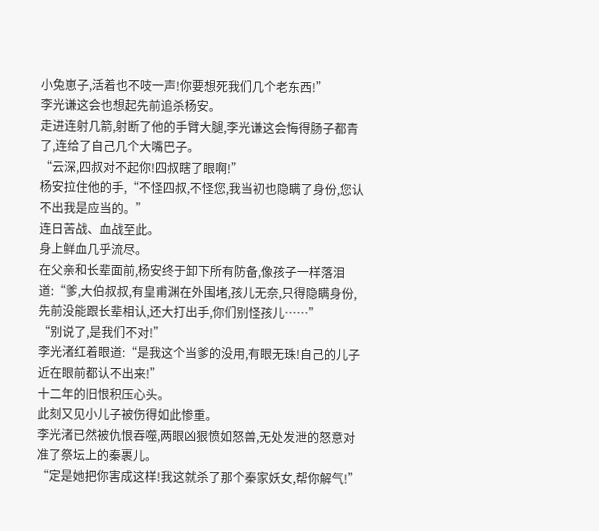小兔崽子,活着也不吱一声!你要想死我们几个老东西!”
李光谦这会也想起先前追杀杨安。
走进连射几箭,射断了他的手臂大腿,李光谦这会悔得肠子都青了,连给了自己几个大嘴巴子。
“云深,四叔对不起你!四叔瞎了眼啊!”
杨安拉住他的手,“不怪四叔,不怪您,我当初也隐瞒了身份,您认不出我是应当的。”
连日苦战、血战至此。
身上鲜血几乎流尽。
在父亲和长辈面前,杨安终于卸下所有防备,像孩子一样落泪道:“爹,大伯叔叔,有皇甫渊在外围堵,孩儿无奈,只得隐瞒身份,先前没能跟长辈相认,还大打出手,你们别怪孩儿……”
“别说了,是我们不对!”
李光渚红着眼道:“是我这个当爹的没用,有眼无珠!自己的儿子近在眼前都认不出来!”
十二年的旧恨积压心头。
此刻又见小儿子被伤得如此惨重。
李光渚已然被仇恨吞噬,两眼凶狠愤如怒兽,无处发泄的怒意对准了祭坛上的秦裹儿。
“定是她把你害成这样!我这就杀了那个秦家妖女,帮你解气!”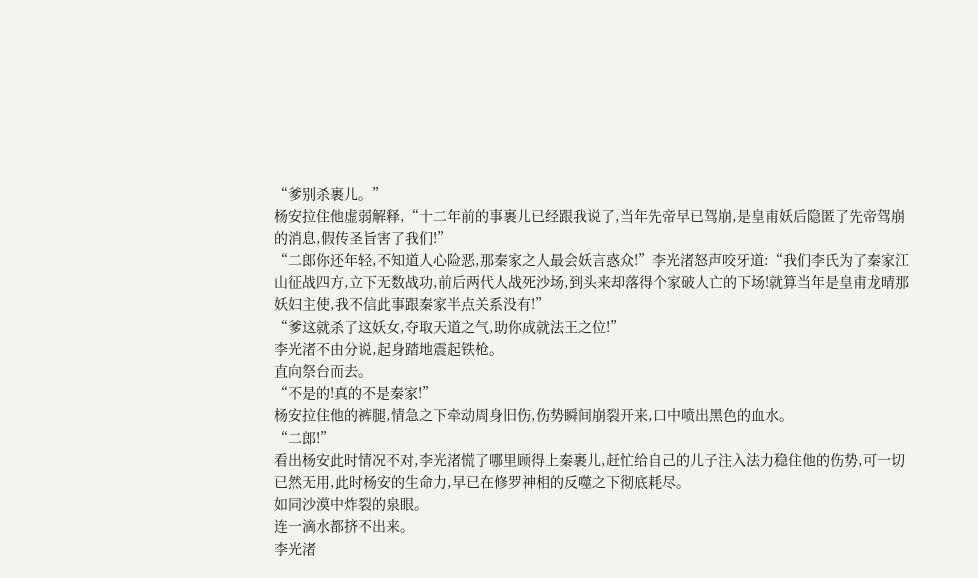“爹别杀裹儿。”
杨安拉住他虚弱解释,“十二年前的事裹儿已经跟我说了,当年先帝早已驾崩,是皇甫妖后隐匿了先帝驾崩的消息,假传圣旨害了我们!”
“二郎你还年轻,不知道人心险恶,那秦家之人最会妖言惑众!”李光渚怒声咬牙道:“我们李氏为了秦家江山征战四方,立下无数战功,前后两代人战死沙场,到头来却落得个家破人亡的下场!就算当年是皇甫龙晴那妖妇主使,我不信此事跟秦家半点关系没有!”
“爹这就杀了这妖女,夺取天道之气,助你成就法王之位!”
李光渚不由分说,起身踏地震起铁枪。
直向祭台而去。
“不是的!真的不是秦家!”
杨安拉住他的裤腿,情急之下牵动周身旧伤,伤势瞬间崩裂开来,口中喷出黑色的血水。
“二郎!”
看出杨安此时情况不对,李光渚慌了哪里顾得上秦裹儿,赶忙给自己的儿子注入法力稳住他的伤势,可一切已然无用,此时杨安的生命力,早已在修罗神相的反噬之下彻底耗尽。
如同沙漠中炸裂的泉眼。
连一滴水都挤不出来。
李光渚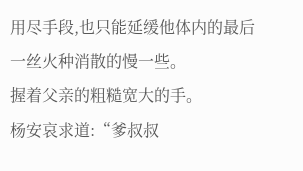用尽手段,也只能延缓他体内的最后一丝火种消散的慢一些。
握着父亲的粗糙宽大的手。
杨安哀求道:“爹叔叔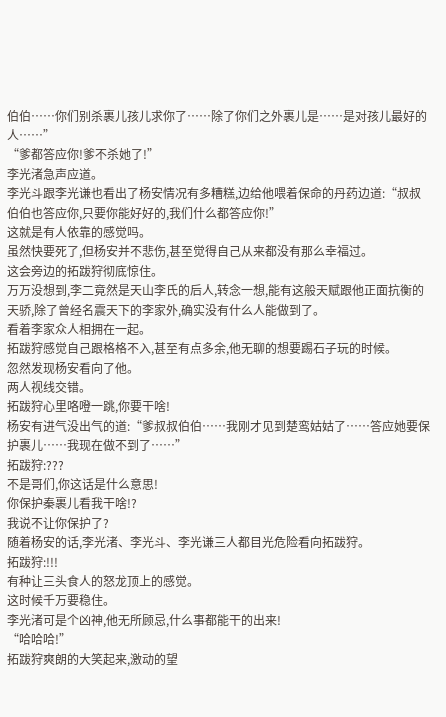伯伯……你们别杀裹儿孩儿求你了……除了你们之外裹儿是……是对孩儿最好的人……”
“爹都答应你!爹不杀她了!”
李光渚急声应道。
李光斗跟李光谦也看出了杨安情况有多糟糕,边给他喂着保命的丹药边道:“叔叔伯伯也答应你,只要你能好好的,我们什么都答应你!”
这就是有人依靠的感觉吗。
虽然快要死了,但杨安并不悲伤,甚至觉得自己从来都没有那么幸福过。
这会旁边的拓跋狩彻底惊住。
万万没想到,李二竟然是天山李氏的后人,转念一想,能有这般天赋跟他正面抗衡的天骄,除了曾经名震天下的李家外,确实没有什么人能做到了。
看着李家众人相拥在一起。
拓跋狩感觉自己跟格格不入,甚至有点多余,他无聊的想要踢石子玩的时候。
忽然发现杨安看向了他。
两人视线交错。
拓跋狩心里咯噔一跳,你要干啥!
杨安有进气没出气的道:“爹叔叔伯伯……我刚才见到楚鸾姑姑了……答应她要保护裹儿……我现在做不到了……”
拓跋狩:???
不是哥们,你这话是什么意思!
你保护秦裹儿看我干啥!?
我说不让你保护了?
随着杨安的话,李光渚、李光斗、李光谦三人都目光危险看向拓跋狩。
拓跋狩:!!!
有种让三头食人的怒龙顶上的感觉。
这时候千万要稳住。
李光渚可是个凶神,他无所顾忌,什么事都能干的出来!
“哈哈哈!”
拓跋狩爽朗的大笑起来,激动的望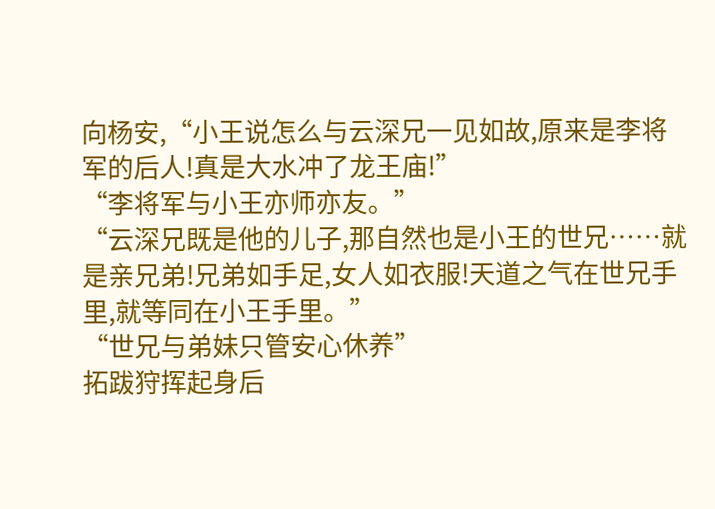向杨安,“小王说怎么与云深兄一见如故,原来是李将军的后人!真是大水冲了龙王庙!”
“李将军与小王亦师亦友。”
“云深兄既是他的儿子,那自然也是小王的世兄……就是亲兄弟!兄弟如手足,女人如衣服!天道之气在世兄手里,就等同在小王手里。”
“世兄与弟妹只管安心休养”
拓跋狩挥起身后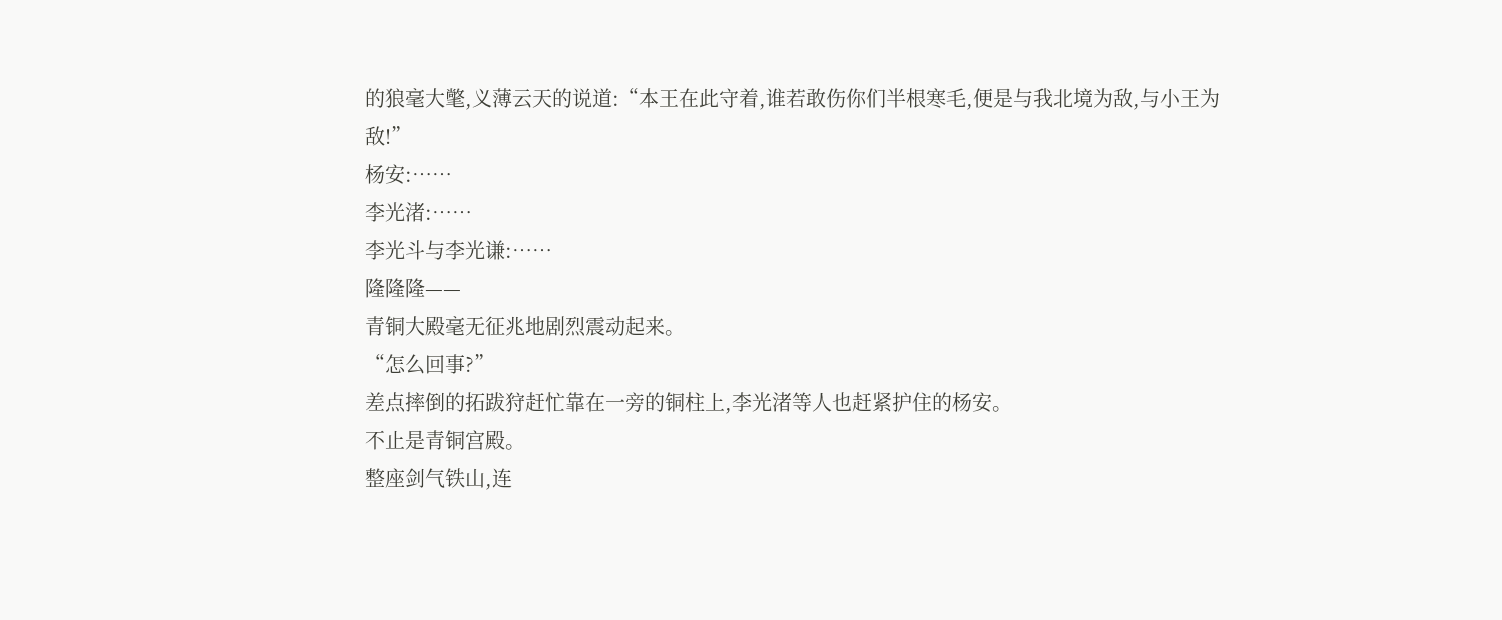的狼毫大氅,义薄云天的说道:“本王在此守着,谁若敢伤你们半根寒毛,便是与我北境为敌,与小王为敌!”
杨安:……
李光渚:……
李光斗与李光谦:……
隆隆隆——
青铜大殿毫无征兆地剧烈震动起来。
“怎么回事?”
差点摔倒的拓跋狩赶忙靠在一旁的铜柱上,李光渚等人也赶紧护住的杨安。
不止是青铜宫殿。
整座剑气铁山,连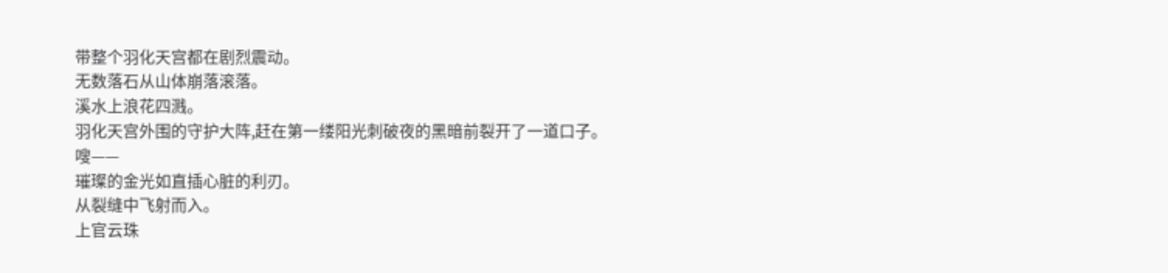带整个羽化天宫都在剧烈震动。
无数落石从山体崩落滚落。
溪水上浪花四溅。
羽化天宫外围的守护大阵,赶在第一缕阳光刺破夜的黑暗前裂开了一道口子。
嗖——
璀璨的金光如直插心脏的利刃。
从裂缝中飞射而入。
上官云珠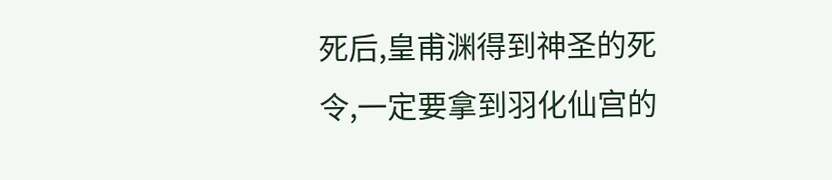死后,皇甫渊得到神圣的死令,一定要拿到羽化仙宫的